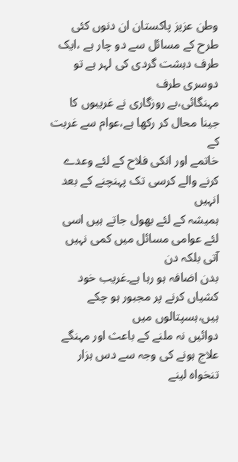وطن عزیز پاکستان ان دنوں کئی
طرح کے مسائل سے دو چار ہے ،ایک طرف دہشت گردی کی لہر ہے تو دوسری طرف
مہنگائی،بے روزگاری نے غریبوں کا جینا محال کر رکھا ہے،عوام سے غربت کے
خاتمے اور انکی فلاح کے لئے وعدے کرنے والے کرسی تک پہنچنے کے بعد انہیں
ہمیشہ کے لئے بھول جاتے ہیں اسی لئے عوامی مسائل میں کمی نہیں آتی بلکہ دن
بدن اضافہ ہو رہا ہے۔غریب خود کشیاں کرنے پر مجبور ہو چکے ہیں،ہسپتالوں میں
دوائیں نہ ملنے کے باعث اور مہنگے علاج ہونے کی وجہ سے دس ہزار تنخواہ لینے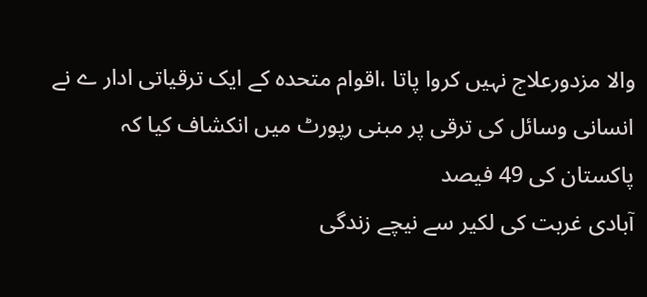والا مزدورعلاج نہیں کروا پاتا ،اقوام متحدہ کے ایک ترقیاتی ادار ے نے
انسانی وسائل کی ترقی پر مبنی رپورٹ میں انکشاف کیا کہ پاکستان کی 49 فیصد
آبادی غربت کی لکیر سے نیچے زندگی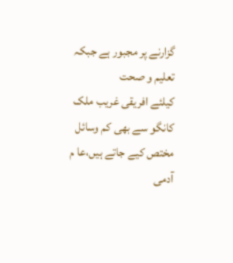گزارنے پر مجبور ہے جبکہ تعلیم و صحت
کیلئے افریقی غریب ملک کانگو سے بھی کم وسائل مختص کیے جاتے ہیں،عا م آدمی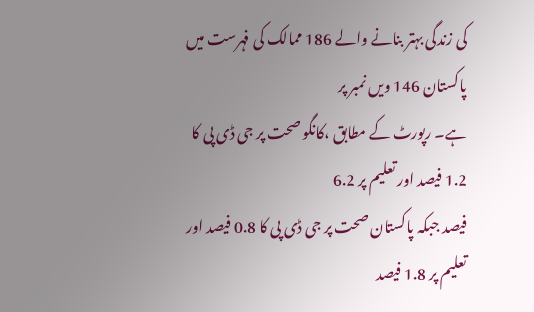کی زندگی بہتر بنانے والے 186 ممالک کی فہرست میں پاکستان 146 ویں نمبر پر
ہے۔ رپورٹ کے مطابق ،کانگو صحت پر جی ڈی پی کا 1.2 فیصد اور تعلیم پر 6.2
فیصد جبکہ پاکستان صحت پر جی ڈی پی کا 0.8 فیصد اور تعلیم پر 1.8 فیصد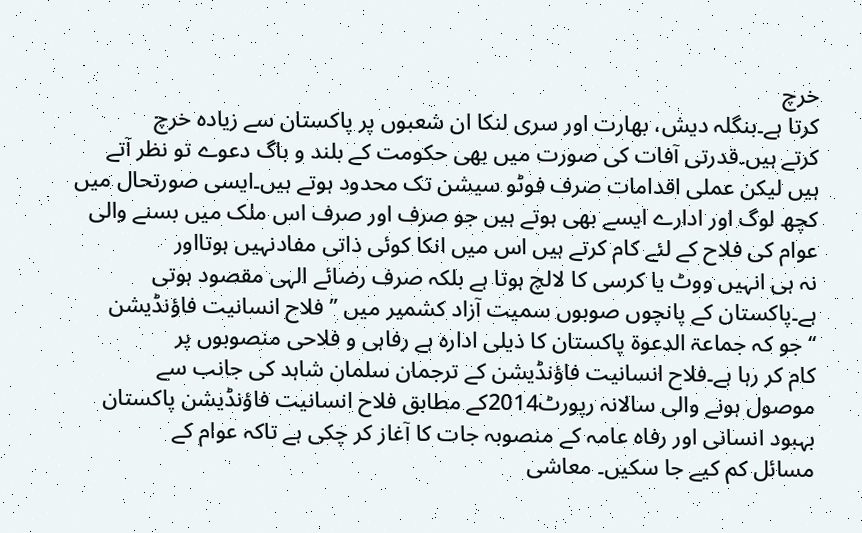خرچ
کرتا ہے۔بنگلہ دیش، بھارت اور سری لنکا ان شعبوں پر پاکستان سے زیادہ خرچ
کرتے ہیں۔قدرتی آفات کی صورت میں بھی حکومت کے بلند و باگ دعوے تو نظر آتے
ہیں لیکن عملی اقدامات صرف فوٹو سیشن تک محدود ہوتے ہیں۔ایسی صورتحال میں
کچھ لوگ اور ادارے ایسے بھی ہوتے ہیں جو صرف اور صرف اس ملک میں بسنے والی
عوام کی فلاح کے لئے کام کرتے ہیں اس میں انکا کوئی ذاتی مفادنہیں ہوتااور
نہ ہی انہیں ووٹ یا کرسی کا لالچ ہوتا ہے بلکہ صرف رضائے الہی مقصود ہوتی
ہے۔پاکستان کے پانچوں صوبوں سمیت آزاد کشمیر میں ’’فلاح انسانیت فاؤنڈیشن
‘‘ جو کہ جماعۃ الدعوۃ پاکستان کا ذیلی ادارہ ہے رفاہی و فلاحی منصوبوں پر
کام کر رہا ہے۔فلاح انسانیت فاؤنڈیشن کے ترجمان سلمان شاہد کی جانب سے
موصول ہونے والی سالانہ رپورٹ2014کے مطابق فلاح انسانیت فاؤنڈیشن پاکستان
بہبود انسانی اور رفاہ عامہ کے منصوبہ جات کا آغاز کر چکی ہے تاکہ عوام کے
مسائل کم کیے جا سکیں۔ معاشی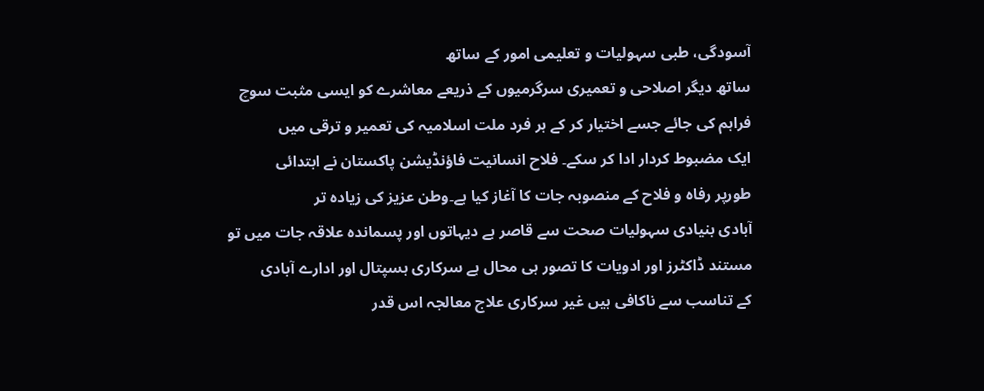آسودگی، طبی سہولیات و تعلیمی امور کے ساتھ
ساتھ دیگر اصلاحی و تعمیری سرگرمیوں کے ذریعے معاشرے کو ایسی مثبت سوچ
فراہم کی جائے جسے اختیار کر کے ہر فرد ملت اسلامیہ کی تعمیر و ترقی میں
ایک مضبوط کردار ادا کر سکے۔ فلاح انسانیت فاؤنڈیشن پاکستان نے ابتدائی
طورپر رفاہ و فلاح کے منصوبہ جات کا آغاز کیا ہے۔وطن عزیز کی زیادہ تر
آبادی بنیادی سہولیات صحت سے قاصر ہے دیہاتوں اور پسماندہ علاقہ جات میں تو
مستند ڈاکٹرز اور ادویات کا تصور ہی محال ہے سرکاری ہسپتال اور ادارے آبادی
کے تناسب سے ناکافی ہیں غیر سرکاری علاج معالجہ اس قدر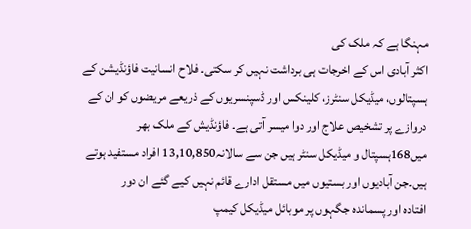مہنگا ہے کہ ملک کی
اکثر آبادی اس کے اخرجات ہی برداشت نہیں کر سکتی۔ فلاح انسانیت فاؤنڈیشن کے
ہسپتالوں، میڈیکل سنٹرز، کلینکس اور ڈسپنسریوں کے ذریعے مریضوں کو ان کے
دروازے پر تشخیص علاج اور دوا میسر آتی ہے۔ فاؤنڈیش کے ملک بھر
میں168ہسپتال و میڈیکل سنٹر ہیں جن سے سالانہ13,10,850 افراد مستفید ہوتے
ہیں۔جن آبادیوں اور بستیوں میں مستقل ادارے قائم نہیں کیے گئے ان دور
افتادہ اور پسماندہ جگہوں پر موبائل میڈیکل کیمپ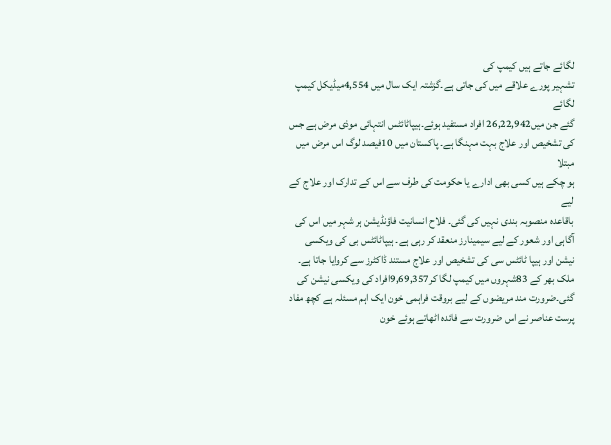لگائے جاتے ہیں کیمپ کی
تشہیر پورے علاقے میں کی جاتی ہے۔گزشتہ ایک سال میں 4,554میڈیکل کیمپ لگائے
گئے جن میں26,22,942 افراد مستفید ہوئے۔ہیپاٹائٹس انتہائی موذی مرض ہے جس
کی تشخیص اور علاج بہت مہنگا ہے۔ پاکستان میں 10فیصد لوگ اس مرض میں مبتلا
ہو چکے ہیں کسی بھی ادارے یا حکومت کی طرف سے اس کے تدارک اور علاج کے لیے
باقاعدہ منصوبہ بندی نہیں کی گئی۔ فلاح انسانیت فاؤنڈیشن ہر شہر میں اس کی
آگاہی اور شعور کے لیے سیمینارز منعقد کر رہی ہے۔ ہیپاٹائٹس بی کی ویکسی
نیشن اور ہیپا ٹائٹس سی کی تشخیص اور علاج مستند ڈاکٹرز سے کروایا جاتا ہے۔
ملک بھر کے 83شہروں میں کیمپ لگا کر9,69,357افراد کی ویکسی نیشن کی
گئی۔ضرورت مند مریضوں کے لیے بروقت فراہمی خون ایک اہم مسئلہ ہے کچھ مفاد
پرست عناصر نے اس ضرورت سے فائدہ اٹھاتے ہوئے خون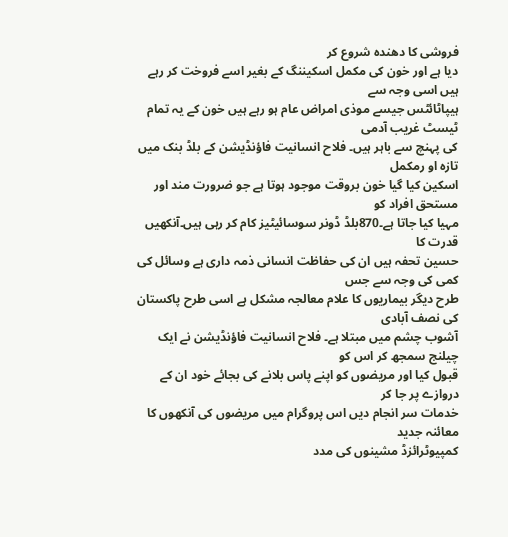فروشی کا دھندہ شروع کر
دیا ہے اور خون کی مکمل اسکیننگ کے بغیر اسے فروخت کر رہے ہیں اسی وجہ سے
ہیپاٹائٹس جیسے موذی امراض عام ہو رہے ہیں خون کے یہ تمام ٹیسٹ غریب آدمی
کی پہنچ سے باہر ہیں۔ فلاح انسانیت فاؤنڈیشن کے بلڈ بنک میں تازہ او رمکمل
اسکین کیا گیا خون بروقت موجود ہوتا ہے جو ضرورت مند اور مستحق افراد کو
مہیا کیا جاتا ہے۔870بلڈ ڈونر سوسائیٹیز کام کر رہی ہیں۔آنکھیں قدرت کا
حسین تحفہ ہیں ان کی حفاظت انسانی ذمہ داری ہے وسائل کی کمی کی وجہ سے جس
طرح دیگر بیماریوں کا علام معالجہ مشکل ہے اسی طرح پاکستان کی نصف آبادی
آشوب چشم میں مبتلا ہے۔ فلاح انسانیت فاؤنڈیشن نے ایک چیلنج سمجھ کر اس کو
قبول کیا اور مریضوں کو اپنے پاس بلانے کی بجائے خود ان کے دروازے پر جا کر
خدمات سر انجام دیں اس پروگرام میں مریضوں کی آنکھوں کا معائنہ جدید
کمپیوٹرائزڈ مشینوں کی مدد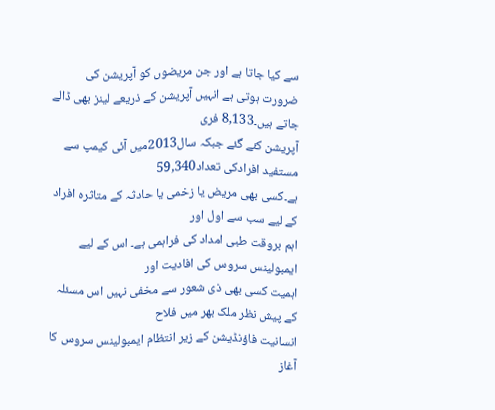سے کیا جاتا ہے اور جن مریضوں کو آپریشن کی
ضرورت ہوتی ہے انہیں آپریشن کے ذریعے لینز بھی ڈالے جاتے ہیں۔8,133 فری
آپریشن کئے گئے جبکہ سال2013میں آئی کیمپ سے مستفید افرادکی تعداد59,340
ہے۔کسی بھی مریض یا زخمی یا حادثہ کے متاثرہ افراد کے لیے سب سے اول اور
اہم بروقت طبی امداد کی فراہمی ہے۔ اس کے لیے ایمبولینس سروس کی افادیت اور
اہمیت کسی بھی ذی شعور سے مخفی نہیں اس مسئلہ کے پیش نظر ملک بھر میں فلاح
انسانیت فاؤنڈیشن کے زیر انتظام ایمبولینس سروس کا آغاز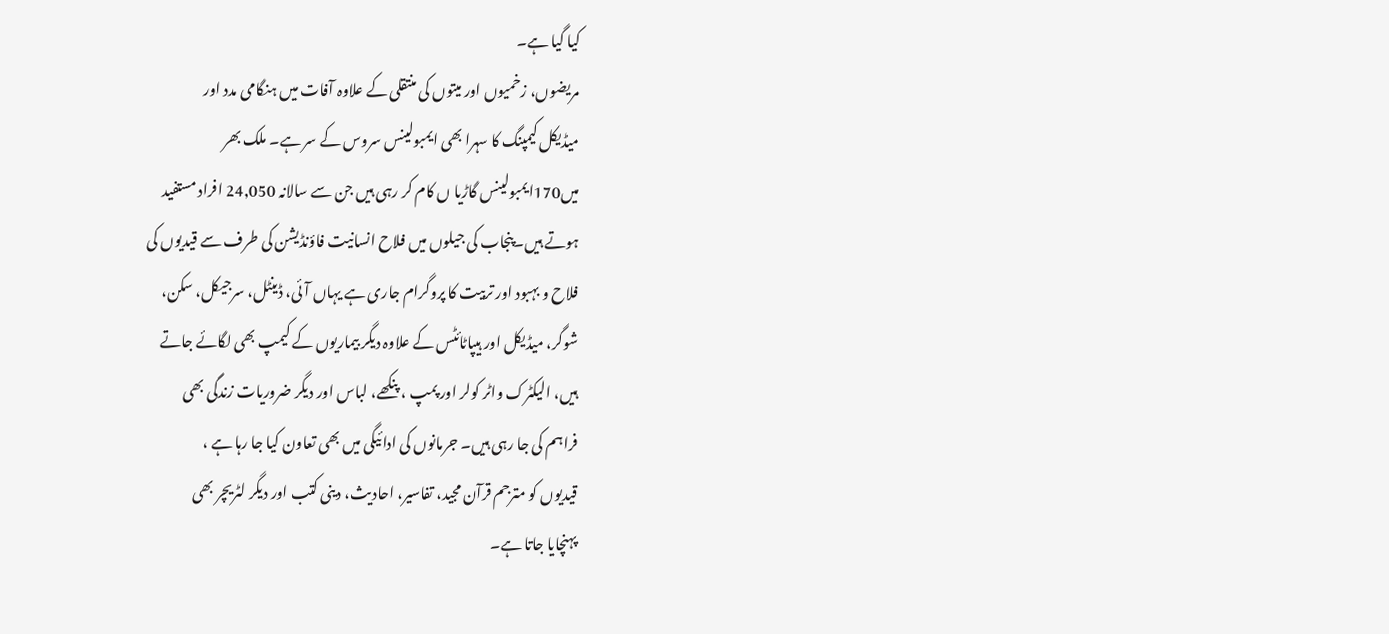کیا گیا ہے۔
مریضوں، زخمیوں اور میتوں کی منتقلی کے علاوہ آفات میں ہنگامی مدد اور
میڈیکل کیمپنگ کا سہرا بھی ایمبولینس سروس کے سر ہے۔ ملک بھر
میں170ایمبولینس گاڑیا ں کام کر رہی ہیں جن سے سالانہ 24,050 افراد مستفید
ہوتے ہیں۔پنجاب کی جیلوں میں فلاح انسانیت فاؤنڈیشن کی طرف سے قیدیوں کی
فلاح و بہبود اور تربیت کا پروگرام جاری ہے یہاں آئی، ڈینٹل، سرجیکل، سکن،
شوگر، میڈیکل اور ہیپاٹائٹس کے علاوہ دیگر بیماریوں کے کیمپ بھی لگائے جاتے
ہیں، الیکٹرک واٹر کولر اور پمپ ، پنکھے، لباس اور دیگر ضروریات زندگی بھی
فراہم کی جا رہی ہیں۔ جرمانوں کی ادائیگی میں بھی تعاون کیا جا رہا ہے ،
قیدیوں کو مترجم قرآن مجید، تفاسیر، احادیث، دینی کتب اور دیگر لٹریچر بھی
پہنچایا جاتا ہے۔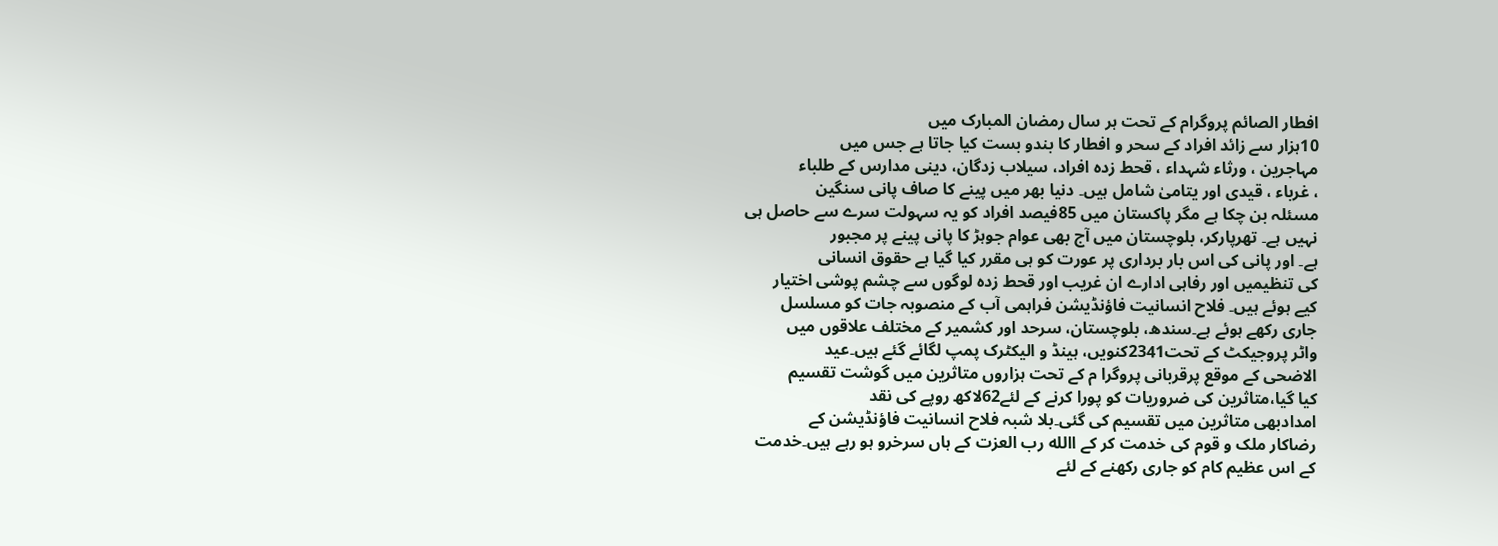افطار الصائم پروگرام کے تحت ہر سال رمضان المبارک میں
10ہزار سے زائد افراد کے سحر و افطار کا بندو بست کیا جاتا ہے جس میں
مہاجرین ، ورثاء شہداء ، قحط زدہ افراد، سیلاب زدگان، دینی مدارس کے طلباء
، غرباء ، قیدی اور یتامیٰ شامل ہیں۔ دنیا بھر میں پینے کا صاف پانی سنگین
مسئلہ بن چکا ہے مگر پاکستان میں 85فیصد افراد کو یہ سہولت سرے سے حاصل ہی
نہیں ہے۔ تھرپارکر، بلوچستان میں آج بھی عوام جوہڑ کا پانی پینے پر مجبور
ہے۔ اور پانی کی اس بار برداری پر عورت کو ہی مقرر کیا گیا ہے حقوق انسانی
کی تنظیمیں اور رفاہی ادارے ان غریب اور قحط زدہ لوگوں سے چشم پوشی اختیار
کیے ہوئے ہیں۔ فلاح انسانیت فاؤنڈیشن فراہمی آب کے منصوبہ جات کو مسلسل
جاری رکھے ہوئے ہے۔سندھ، بلوچستان، سرحد اور کشمیر کے مختلف علاقوں میں
واٹر پروجیکٹ کے تحت2341کنویں، ہینڈ و الیکٹرک پمپ لگائے گئے ہیں۔عید
الاضحی کے موقع پرقربانی پروگرا م کے تحت ہزاروں متاثرین میں گوشت تقسیم
کیا گیا،متاثرین کی ضروریات کو پورا کرنے کے لئے62لاکھ روپے کی نقد
امدادبھی متاثرین میں تقسیم کی گئی۔بلا شبہ فلاح انسانیت فاؤنڈیشن کے
رضاکار ملک و قوم کی خدمت کر کے االله رب العزت کے ہاں سرخرو ہو رہے ہیں۔خدمت
کے اس عظیم کام کو جاری رکھنے کے لئے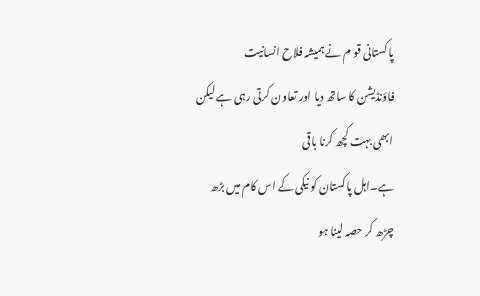پاکستانی قو م نے ہمیشہ فلاح انسانیت
فاؤنڈیشن کا ساتھ دیا اور تعاون کرتی رہی ہے لیکن ابھی بہت کچھ کرنا باقی
ہے۔اہل پاکستان کو نیکی کے اس کام میں بڑھ چڑھ کر حصہ لینا ہو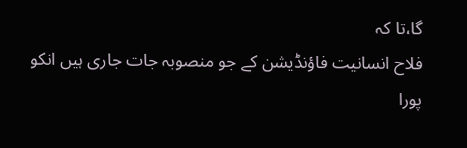گا،تا کہ
فلاح انسانیت فاؤنڈیشن کے جو منصوبہ جات جاری ہیں انکو پورا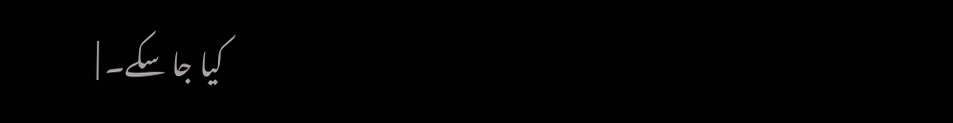کیا جا سکے۔ |